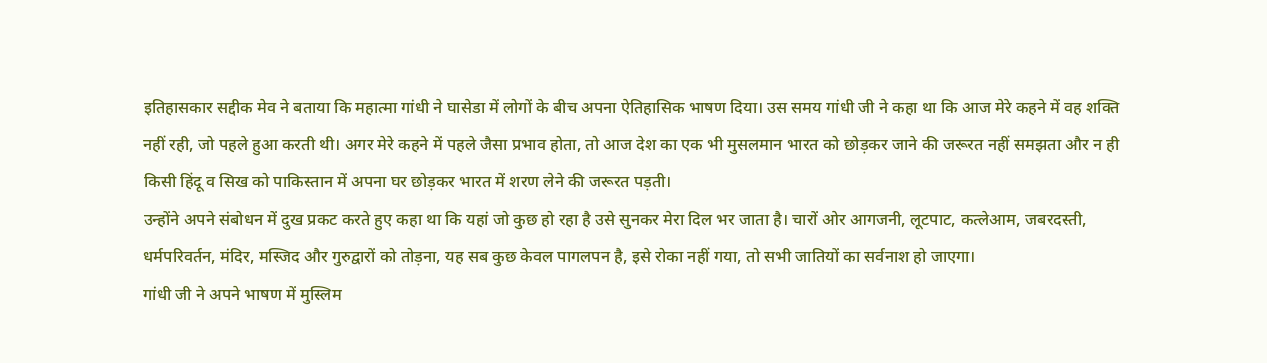इतिहासकार सद्दीक मेव ने बताया कि महात्मा गांधी ने घासेडा में लोगों के बीच अपना ऐतिहासिक भाषण दिया। उस समय गांधी जी ने कहा था कि आज मेरे कहने में वह शक्ति नहीं रही, जो पहले हुआ करती थी। अगर मेरे कहने में पहले जैसा प्रभाव होता, तो आज देश का एक भी मुसलमान भारत को छोड़कर जाने की जरूरत नहीं समझता और न ही किसी हिंदू व सिख को पाकिस्तान में अपना घर छोड़कर भारत में शरण लेने की जरूरत पड़ती।
उन्होंने अपने संबोधन में दुख प्रकट करते हुए कहा था कि यहां जो कुछ हो रहा है उसे सुनकर मेरा दिल भर जाता है। चारों ओर आगजनी, लूटपाट, कत्लेआम, जबरदस्ती, धर्मपरिवर्तन, मंदिर, मस्जिद और गुरुद्वारों को तोड़ना, यह सब कुछ केवल पागलपन है, इसे रोका नहीं गया, तो सभी जातियों का सर्वनाश हो जाएगा।
गांधी जी ने अपने भाषण में मुस्लिम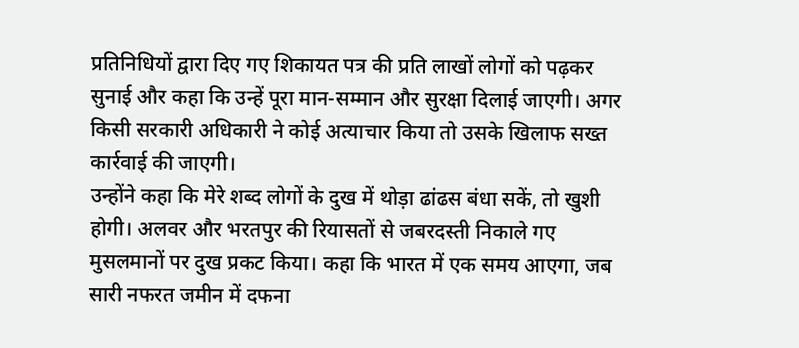प्रतिनिधियों द्वारा दिए गए शिकायत पत्र की प्रति लाखों लोगों को पढ़कर सुनाई और कहा कि उन्हें पूरा मान-सम्मान और सुरक्षा दिलाई जाएगी। अगर किसी सरकारी अधिकारी ने कोई अत्याचार किया तो उसके खिलाफ सख्त कार्रवाई की जाएगी।
उन्होंने कहा कि मेरे शब्द लोगों के दुख में थोड़ा ढांढस बंधा सकें, तो खुशी होगी। अलवर और भरतपुर की रियासतों से जबरदस्ती निकाले गए मुसलमानों पर दुख प्रकट किया। कहा कि भारत में एक समय आएगा, जब सारी नफरत जमीन में दफना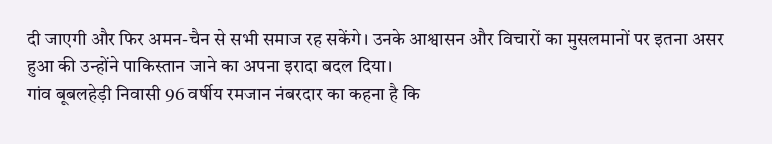दी जाएगी और फिर अमन-चैन से सभी समाज रह सकेंगे। उनके आश्वासन और विचारों का मुसलमानों पर इतना असर हुआ की उन्होंने पाकिस्तान जाने का अपना इरादा बदल दिया।
गांव बूबलहेड़ी निवासी 96 वर्षीय रमजान नंबरदार का कहना है कि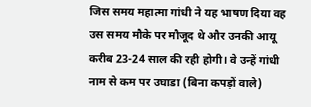जिस समय महात्मा गांधी ने यह भाषण दिया वह उस समय मौके पर मौजूद थे और उनकी आयू करीब 23-24 साल की रही होगी। वे उन्हें गांधी नाम से कम पर उघाडा (बिना कपड़ों वाले)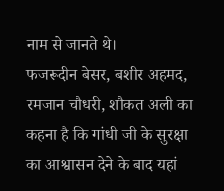नाम से जानते थे।
फजरूदीन बेसर, बशीर अहमद, रमजान चौधरी, शौकत अली का कहना है कि गांधी जी के सुरक्षा का आश्वासन देने के बाद यहां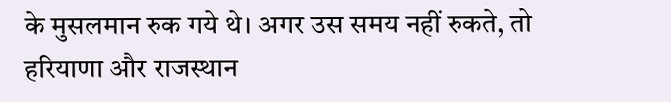के मुसलमान रुक गये थे। अगर उस समय नहीं रुकते, तो हरियाणा और राजस्थान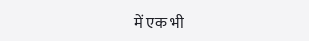में एक भी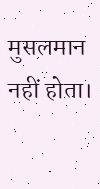मुसलमान नहीं होता।